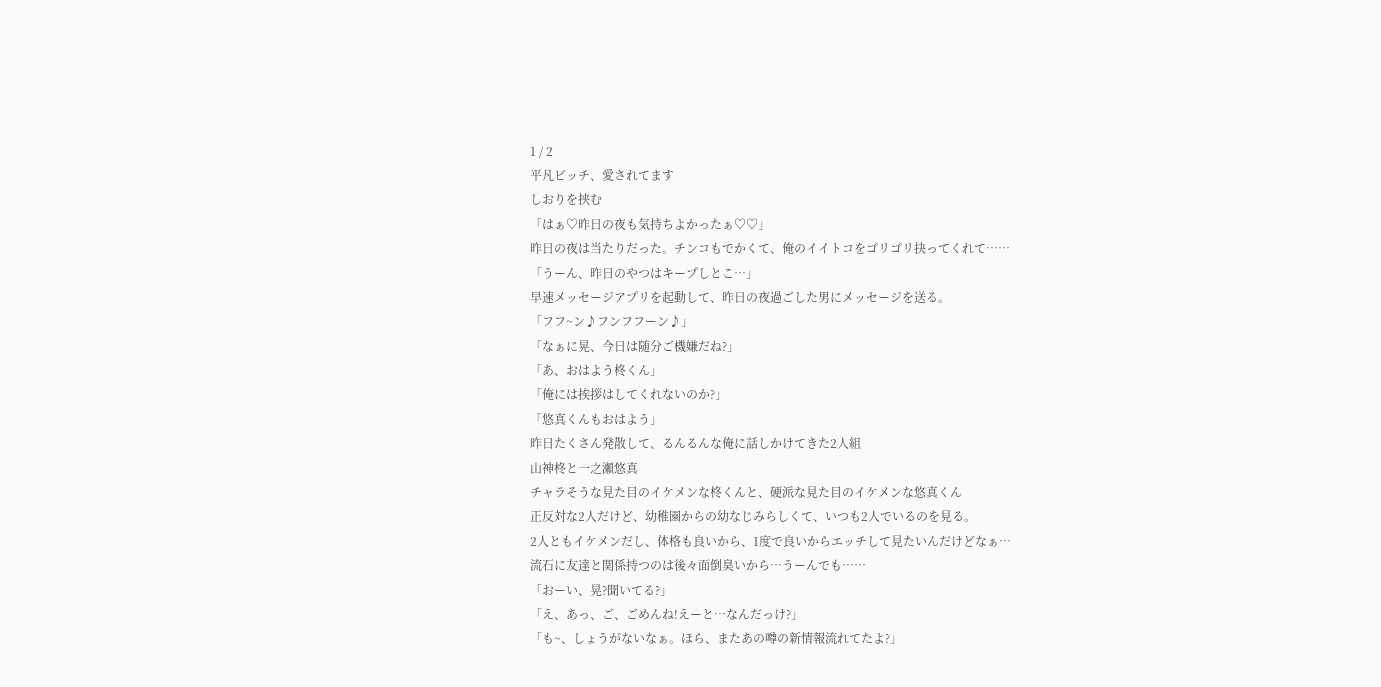1 / 2
平凡ビッチ、愛されてます
しおりを挟む
「はぁ♡昨日の夜も気持ちよかったぁ♡♡」
昨日の夜は当たりだった。チンコもでかくて、俺のイイトコをゴリゴリ抉ってくれて……
「うーん、昨日のやつはキープしとこ…」
早速メッセージアプリを起動して、昨日の夜過ごした男にメッセージを送る。
「フフ~ン♪フンフフーン♪」
「なぁに晃、今日は随分ご機嫌だね?」
「あ、おはよう柊くん」
「俺には挨拶はしてくれないのか?」
「悠真くんもおはよう」
昨日たくさん発散して、るんるんな俺に話しかけてきた2人組
山神柊と一之瀬悠真
チャラそうな見た目のイケメンな柊くんと、硬派な見た目のイケメンな悠真くん
正反対な2人だけど、幼稚園からの幼なじみらしくて、いつも2人でいるのを見る。
2人ともイケメンだし、体格も良いから、1度で良いからエッチして見たいんだけどなぁ…
流石に友達と関係持つのは後々面倒臭いから…うーんでも……
「おーい、晃?聞いてる?」
「え、あっ、ご、ごめんね!えーと…なんだっけ?」
「も~、しょうがないなぁ。ほら、またあの噂の新情報流れてたよ?」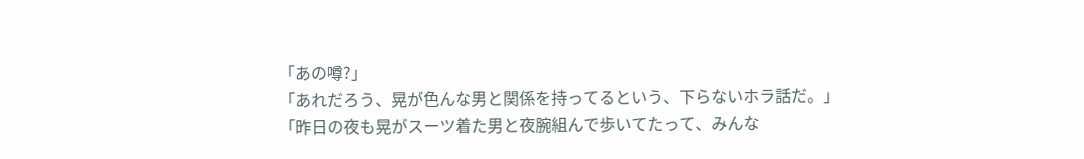「あの噂?」
「あれだろう、晃が色んな男と関係を持ってるという、下らないホラ話だ。」
「昨日の夜も晃がスーツ着た男と夜腕組んで歩いてたって、みんな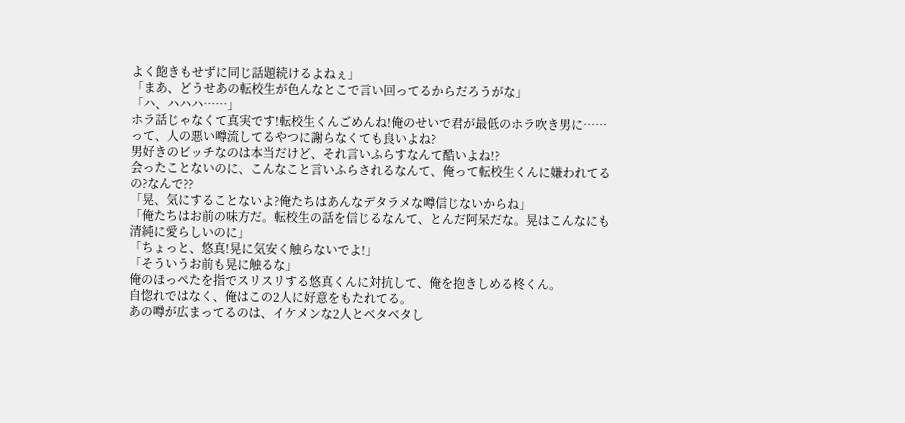よく飽きもせずに同じ話題続けるよねぇ」
「まあ、どうせあの転校生が色んなとこで言い回ってるからだろうがな」
「ハ、ハハハ……」
ホラ話じゃなくて真実です!転校生くんごめんね!俺のせいで君が最低のホラ吹き男に……って、人の悪い噂流してるやつに謝らなくても良いよね?
男好きのビッチなのは本当だけど、それ言いふらすなんて酷いよね!?
会ったことないのに、こんなこと言いふらされるなんて、俺って転校生くんに嫌われてるの?なんで??
「晃、気にすることないよ?俺たちはあんなデタラメな噂信じないからね」
「俺たちはお前の味方だ。転校生の話を信じるなんて、とんだ阿呆だな。晃はこんなにも清純に愛らしいのに」
「ちょっと、悠真!晃に気安く触らないでよ!」
「そういうお前も晃に触るな」
俺のほっぺたを指でスリスリする悠真くんに対抗して、俺を抱きしめる柊くん。
自惚れではなく、俺はこの2人に好意をもたれてる。
あの噂が広まってるのは、イケメンな2人とベタベタし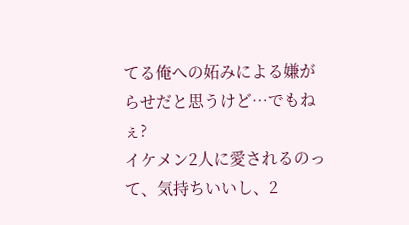てる俺への妬みによる嫌がらせだと思うけど…でもねぇ?
イケメン2人に愛されるのって、気持ちいいし、2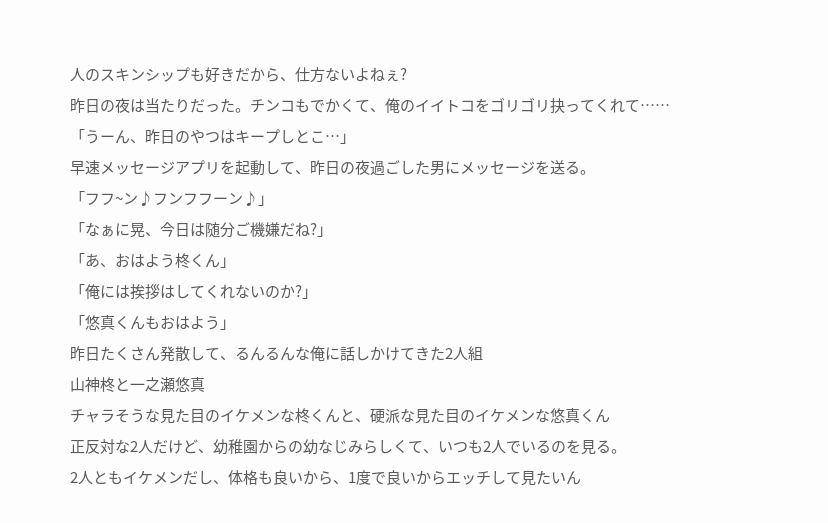人のスキンシップも好きだから、仕方ないよねぇ?
昨日の夜は当たりだった。チンコもでかくて、俺のイイトコをゴリゴリ抉ってくれて……
「うーん、昨日のやつはキープしとこ…」
早速メッセージアプリを起動して、昨日の夜過ごした男にメッセージを送る。
「フフ~ン♪フンフフーン♪」
「なぁに晃、今日は随分ご機嫌だね?」
「あ、おはよう柊くん」
「俺には挨拶はしてくれないのか?」
「悠真くんもおはよう」
昨日たくさん発散して、るんるんな俺に話しかけてきた2人組
山神柊と一之瀬悠真
チャラそうな見た目のイケメンな柊くんと、硬派な見た目のイケメンな悠真くん
正反対な2人だけど、幼稚園からの幼なじみらしくて、いつも2人でいるのを見る。
2人ともイケメンだし、体格も良いから、1度で良いからエッチして見たいん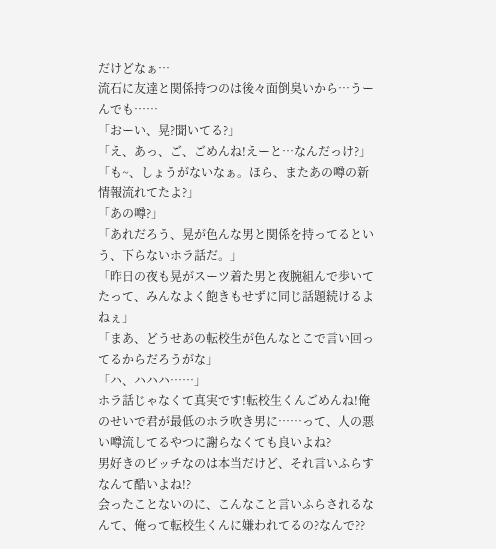だけどなぁ…
流石に友達と関係持つのは後々面倒臭いから…うーんでも……
「おーい、晃?聞いてる?」
「え、あっ、ご、ごめんね!えーと…なんだっけ?」
「も~、しょうがないなぁ。ほら、またあの噂の新情報流れてたよ?」
「あの噂?」
「あれだろう、晃が色んな男と関係を持ってるという、下らないホラ話だ。」
「昨日の夜も晃がスーツ着た男と夜腕組んで歩いてたって、みんなよく飽きもせずに同じ話題続けるよねぇ」
「まあ、どうせあの転校生が色んなとこで言い回ってるからだろうがな」
「ハ、ハハハ……」
ホラ話じゃなくて真実です!転校生くんごめんね!俺のせいで君が最低のホラ吹き男に……って、人の悪い噂流してるやつに謝らなくても良いよね?
男好きのビッチなのは本当だけど、それ言いふらすなんて酷いよね!?
会ったことないのに、こんなこと言いふらされるなんて、俺って転校生くんに嫌われてるの?なんで??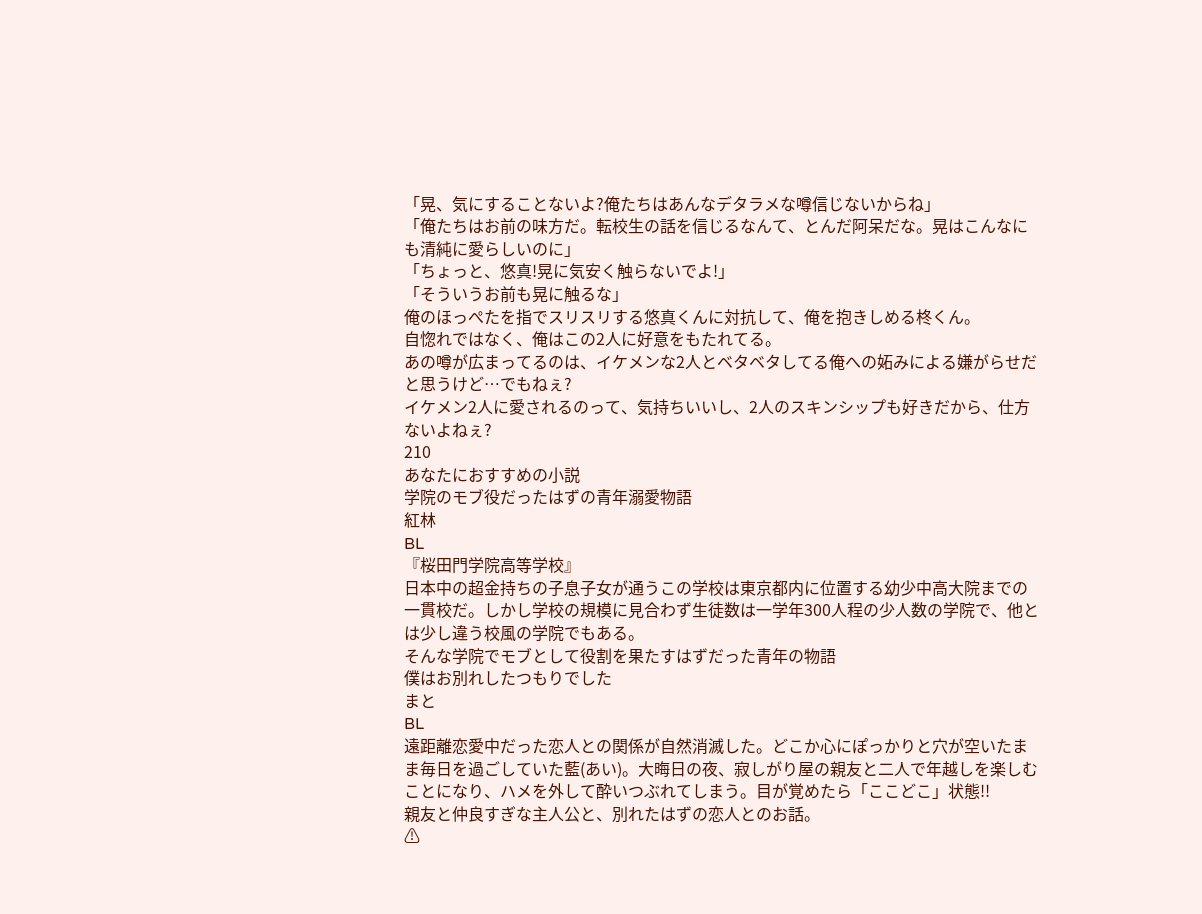「晃、気にすることないよ?俺たちはあんなデタラメな噂信じないからね」
「俺たちはお前の味方だ。転校生の話を信じるなんて、とんだ阿呆だな。晃はこんなにも清純に愛らしいのに」
「ちょっと、悠真!晃に気安く触らないでよ!」
「そういうお前も晃に触るな」
俺のほっぺたを指でスリスリする悠真くんに対抗して、俺を抱きしめる柊くん。
自惚れではなく、俺はこの2人に好意をもたれてる。
あの噂が広まってるのは、イケメンな2人とベタベタしてる俺への妬みによる嫌がらせだと思うけど…でもねぇ?
イケメン2人に愛されるのって、気持ちいいし、2人のスキンシップも好きだから、仕方ないよねぇ?
210
あなたにおすすめの小説
学院のモブ役だったはずの青年溺愛物語
紅林
BL
『桜田門学院高等学校』
日本中の超金持ちの子息子女が通うこの学校は東京都内に位置する幼少中高大院までの一貫校だ。しかし学校の規模に見合わず生徒数は一学年300人程の少人数の学院で、他とは少し違う校風の学院でもある。
そんな学院でモブとして役割を果たすはずだった青年の物語
僕はお別れしたつもりでした
まと
BL
遠距離恋愛中だった恋人との関係が自然消滅した。どこか心にぽっかりと穴が空いたまま毎日を過ごしていた藍(あい)。大晦日の夜、寂しがり屋の親友と二人で年越しを楽しむことになり、ハメを外して酔いつぶれてしまう。目が覚めたら「ここどこ」状態!!
親友と仲良すぎな主人公と、別れたはずの恋人とのお話。
⚠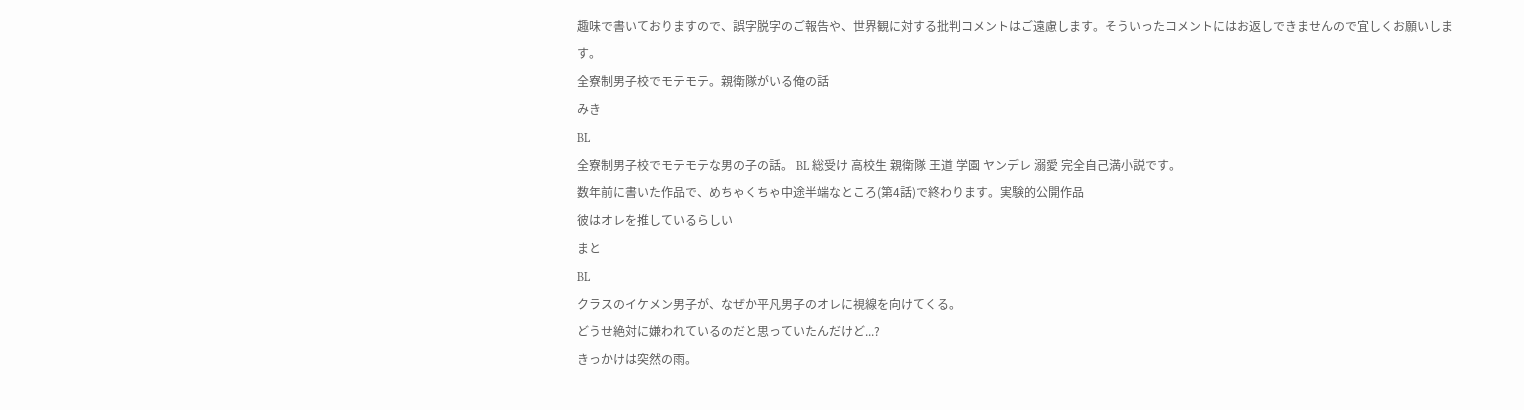趣味で書いておりますので、誤字脱字のご報告や、世界観に対する批判コメントはご遠慮します。そういったコメントにはお返しできませんので宜しくお願いします。
全寮制男子校でモテモテ。親衛隊がいる俺の話
みき
BL
全寮制男子校でモテモテな男の子の話。 BL 総受け 高校生 親衛隊 王道 学園 ヤンデレ 溺愛 完全自己満小説です。
数年前に書いた作品で、めちゃくちゃ中途半端なところ(第4話)で終わります。実験的公開作品
彼はオレを推しているらしい
まと
BL
クラスのイケメン男子が、なぜか平凡男子のオレに視線を向けてくる。
どうせ絶対に嫌われているのだと思っていたんだけど...?
きっかけは突然の雨。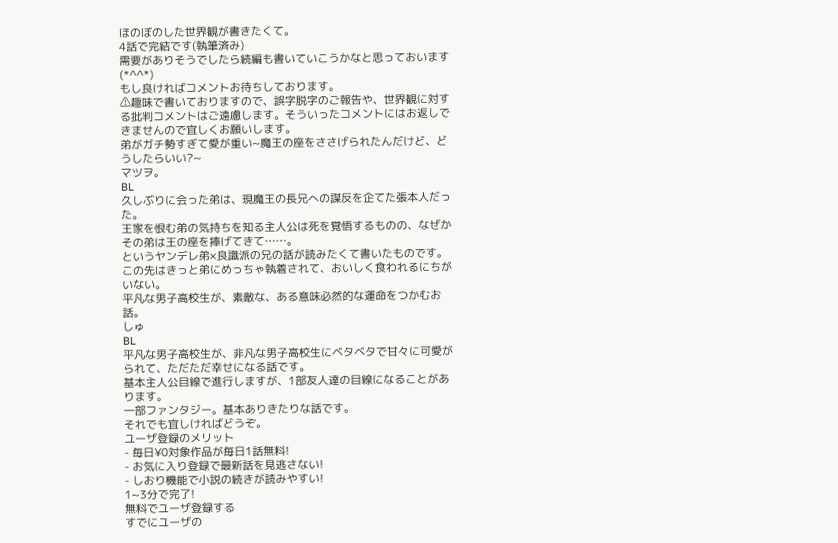ほのぼのした世界観が書きたくて。
4話で完結です(執筆済み)
需要がありそうでしたら続編も書いていこうかなと思っておいます(*^^*)
もし良ければコメントお待ちしております。
⚠趣味で書いておりますので、誤字脱字のご報告や、世界観に対する批判コメントはご遠慮します。そういったコメントにはお返しできませんので宜しくお願いします。
弟がガチ勢すぎて愛が重い~魔王の座をささげられたんだけど、どうしたらいい?~
マツヲ。
BL
久しぶりに会った弟は、現魔王の長兄への謀反を企てた張本人だった。
王家を恨む弟の気持ちを知る主人公は死を覚悟するものの、なぜかその弟は王の座を捧げてきて……。
というヤンデレ弟×良識派の兄の話が読みたくて書いたものです。
この先はきっと弟にめっちゃ執着されて、おいしく食われるにちがいない。
平凡な男子高校生が、素敵な、ある意味必然的な運命をつかむお話。
しゅ
BL
平凡な男子高校生が、非凡な男子高校生にベタベタで甘々に可愛がられて、ただただ幸せになる話です。
基本主人公目線で進行しますが、1部友人達の目線になることがあります。
一部ファンタジー。基本ありきたりな話です。
それでも宜しければどうぞ。
ユーザ登録のメリット
- 毎日¥0対象作品が毎日1話無料!
- お気に入り登録で最新話を見逃さない!
- しおり機能で小説の続きが読みやすい!
1~3分で完了!
無料でユーザ登録する
すでにユーザの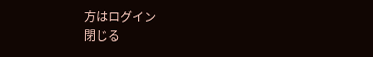方はログイン
閉じる